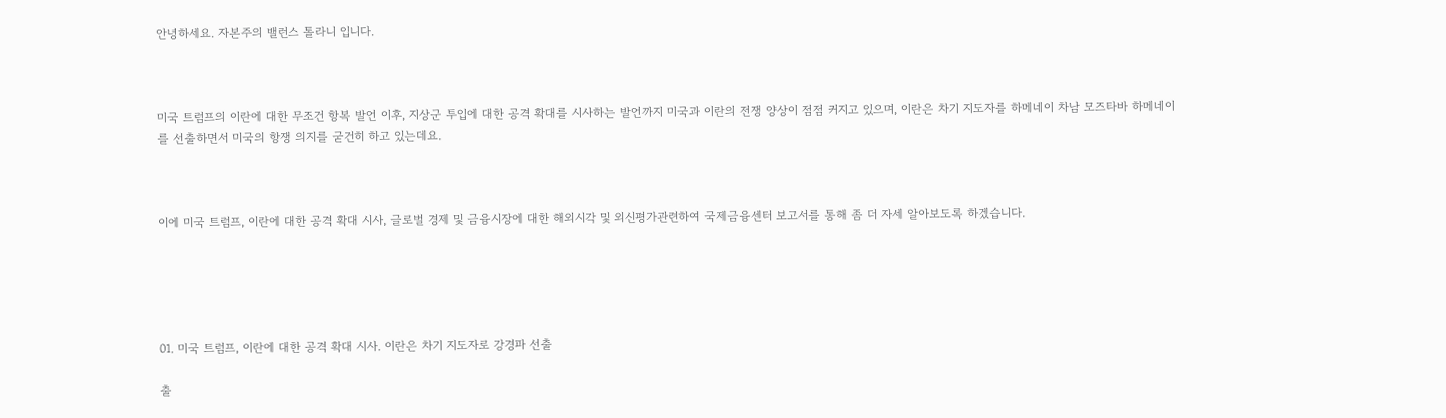안녕하세요. 자본주의 밸런스 톨라니 입니다.



미국 트럼프의 이란에 대한 무조건 항복 발언 이후, 지상군 투입에 대한 공격 확대를 시사하는 발언까지 미국과 이란의 전쟁 양상이 점점 커지고 있으며, 이란은 차기 지도자를 하메네이 차남 모즈타바 하메네이를 선출하면서 미국의 항쟁 의지를 굳건히 하고 있는데요.



이에 미국 트럼프, 이란에 대한 공격 확대 시사, 글로벌 경제 및 금융시장에 대한 해외시각 및 외신평가관련하여 국제금융센터 보고서를 통해 좀 더 자세 알아보도록 하겠습니다.





01. 미국 트럼프, 이란에 대한 공격 확대 시사. 이란은 차기 지도자로 강경파 선출

출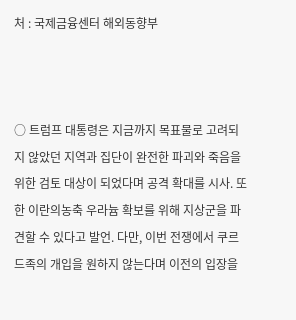처 : 국제금융센터 해외동향부



○ 트럼프 대통령은 지금까지 목표물로 고려되지 않았던 지역과 집단이 완전한 파괴와 죽음을 위한 검토 대상이 되었다며 공격 확대를 시사. 또한 이란의농축 우라늄 확보를 위해 지상군을 파견할 수 있다고 발언. 다만, 이번 전쟁에서 쿠르드족의 개입을 원하지 않는다며 이전의 입장을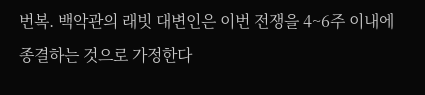번복. 백악관의 래빗 대변인은 이번 전쟁을 4~6주 이내에 종결하는 것으로 가정한다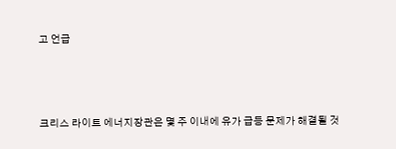고 언급



크리스 라이트 에너지장관은 몇 주 이내에 유가 급등 문제가 해결될 것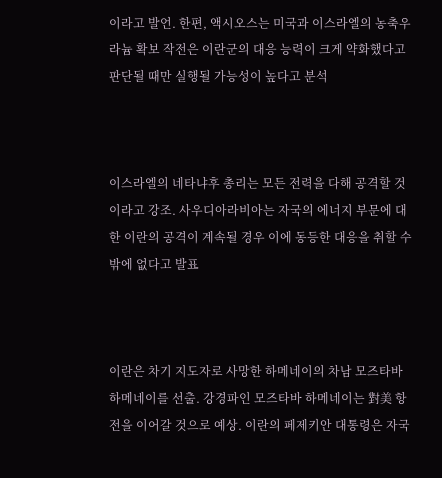이라고 발언. 한편, 액시오스는 미국과 이스라엘의 농축우라늄 확보 작전은 이란군의 대응 능력이 크게 약화했다고 판단될 때만 실행될 가능성이 높다고 분석



이스라엘의 네타냐후 총리는 모든 전력을 다해 공격할 것이라고 강조. 사우디아라비아는 자국의 에너지 부문에 대한 이란의 공격이 계속될 경우 이에 동등한 대응을 취할 수밖에 없다고 발표



이란은 차기 지도자로 사망한 하메네이의 차남 모즈타바 하메네이를 선출. 강경파인 모즈타바 하메네이는 對美 항전을 이어갈 것으로 예상. 이란의 페제키안 대통령은 자국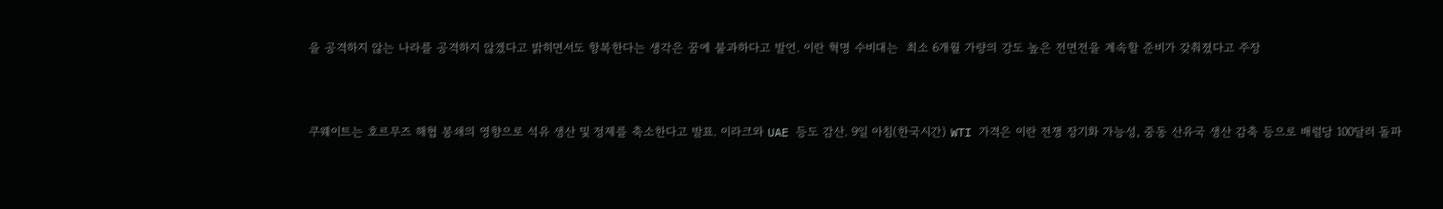을 공격하지 않는 나라를 공격하지 않겠다고 밝히면서도 항복한다는 생각은 꿈에 불과하다고 발언. 이란 혁명 수비대는  최소 6개월 가량의 강도 높은 전면전을 계속할 준비가 갖춰졌다고 주장



쿠웨이트는 호르무즈 해협 봉쇄의 영향으로 석유 생산 및 정제를 축소한다고 발표. 이라크와 UAE 등도 감산. 9일 아침(한국시간) WTI 가격은 이란 전쟁 장기화 가능성, 중동 산유국 생산 감축 등으로 배럴당 100달러 돌파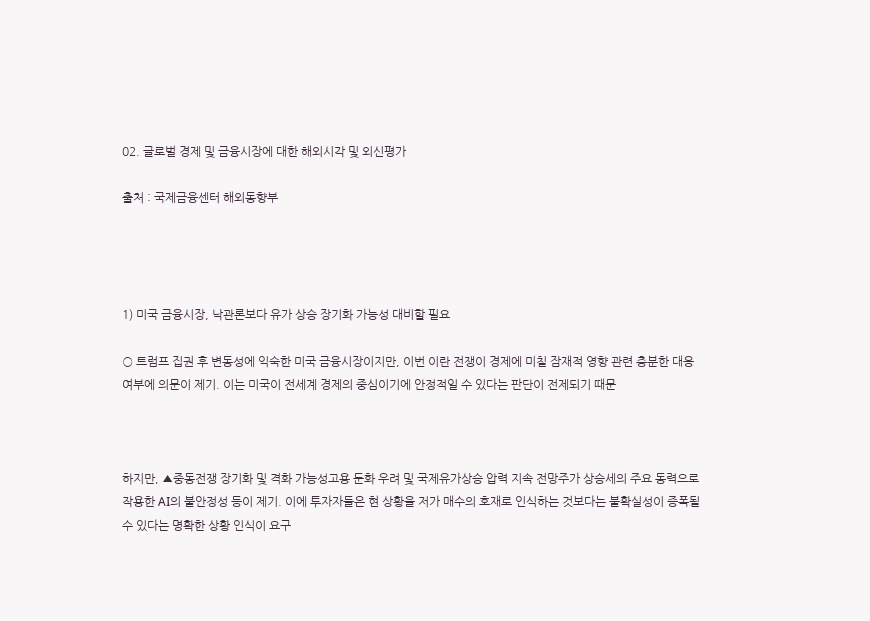02. 글로벌 경제 및 금융시장에 대한 해외시각 및 외신평가

출처 : 국제금융센터 해외동향부




1) 미국 금융시장, 낙관론보다 유가 상승 장기화 가능성 대비할 필요

○ 트럼프 집권 후 변동성에 익숙한 미국 금융시장이지만, 이번 이란 전쟁이 경제에 미칠 잠재적 영향 관련 충분한 대응 여부에 의문이 제기. 이는 미국이 전세계 경제의 중심이기에 안정적일 수 있다는 판단이 전제되기 때문



하지만, ▲중동전쟁 장기화 및 격화 가능성고용 둔화 우려 및 국제유가상승 압력 지속 전망주가 상승세의 주요 동력으로 작용한 AI의 불안정성 등이 제기. 이에 투자자들은 현 상황을 저가 매수의 호재로 인식하는 것보다는 불확실성이 증폭될 수 있다는 명확한 상황 인식이 요구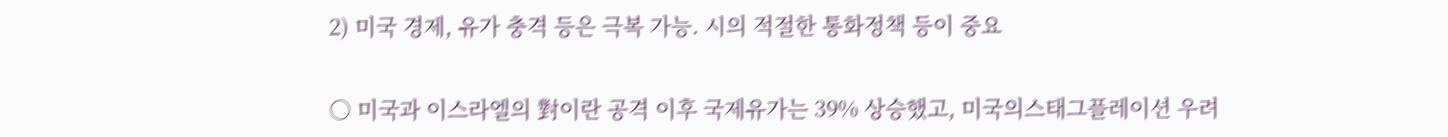2) 미국 경제, 유가 충격 등은 극복 가능. 시의 적절한 통화정책 등이 중요

○ 미국과 이스라엘의 對이란 공격 이후 국제유가는 39% 상승했고, 미국의스태그플레이션 우려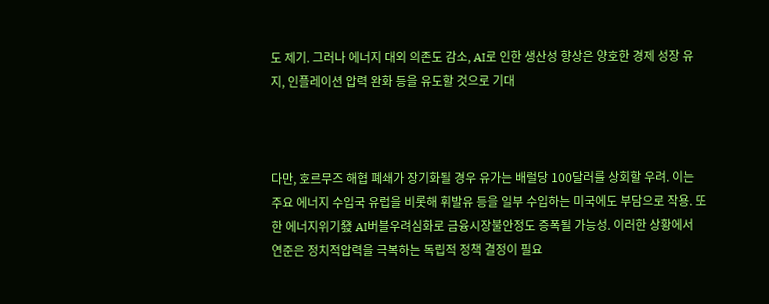도 제기. 그러나 에너지 대외 의존도 감소, AI로 인한 생산성 향상은 양호한 경제 성장 유지, 인플레이션 압력 완화 등을 유도할 것으로 기대



다만, 호르무즈 해협 폐쇄가 장기화될 경우 유가는 배럴당 100달러를 상회할 우려. 이는 주요 에너지 수입국 유럽을 비롯해 휘발유 등을 일부 수입하는 미국에도 부담으로 작용. 또한 에너지위기發 AI버블우려심화로 금융시장불안정도 증폭될 가능성. 이러한 상황에서 연준은 정치적압력을 극복하는 독립적 정책 결정이 필요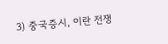3) 중국증시, 이란 전쟁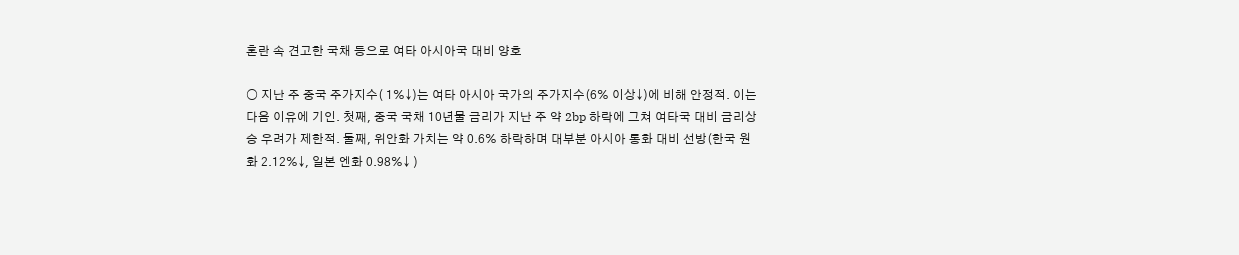혼란 속 견고한 국채 등으로 여타 아시아국 대비 양호

○ 지난 주 중국 주가지수( 1%↓)는 여타 아시아 국가의 주가지수(6% 이상↓)에 비해 안정적. 이는 다음 이유에 기인. 첫째, 중국 국채 10년물 금리가 지난 주 약 2bp 하락에 그쳐 여타국 대비 금리상승 우려가 제한적. 둘째, 위안화 가치는 약 0.6% 하락하며 대부분 아시아 통화 대비 선방(한국 원화 2.12%↓, 일본 엔화 0.98%↓ )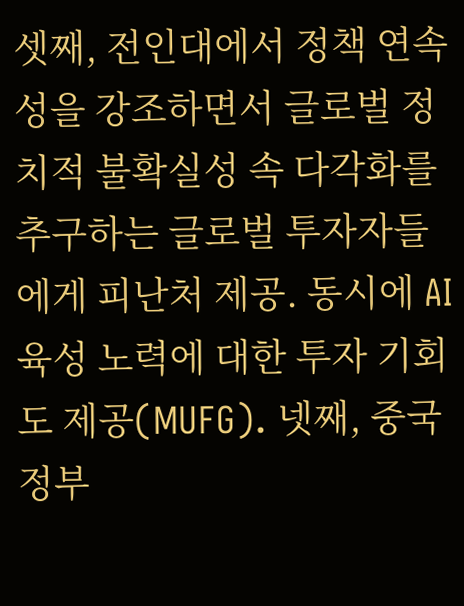셋째, 전인대에서 정책 연속성을 강조하면서 글로벌 정치적 불확실성 속 다각화를 추구하는 글로벌 투자자들에게 피난처 제공. 동시에 AI 육성 노력에 대한 투자 기회도 제공(MUFG). 넷째, 중국 정부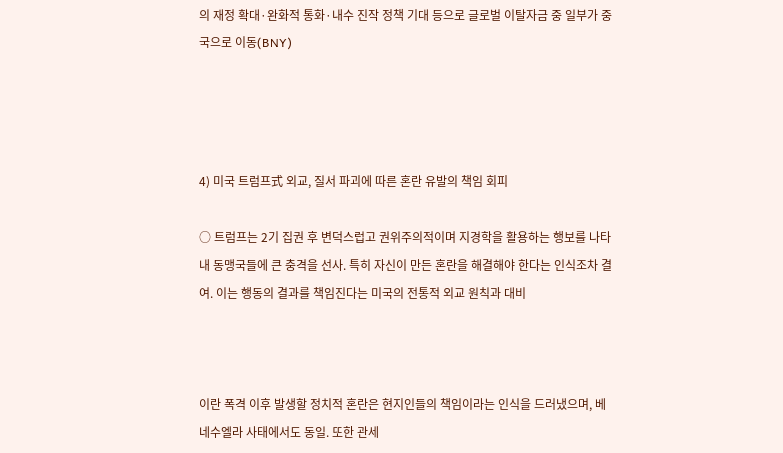의 재정 확대·완화적 통화·내수 진작 정책 기대 등으로 글로벌 이탈자금 중 일부가 중국으로 이동(BNY)




4) 미국 트럼프式 외교, 질서 파괴에 따른 혼란 유발의 책임 회피

○ 트럼프는 2기 집권 후 변덕스럽고 권위주의적이며 지경학을 활용하는 행보를 나타내 동맹국들에 큰 충격을 선사. 특히 자신이 만든 혼란을 해결해야 한다는 인식조차 결여. 이는 행동의 결과를 책임진다는 미국의 전통적 외교 원칙과 대비



이란 폭격 이후 발생할 정치적 혼란은 현지인들의 책임이라는 인식을 드러냈으며, 베네수엘라 사태에서도 동일. 또한 관세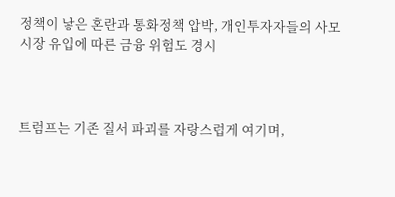정책이 낳은 혼란과 통화정책 압박, 개인투자자들의 사모시장 유입에 따른 금융 위험도 경시



트럼프는 기존 질서 파괴를 자랑스럽게 여기며,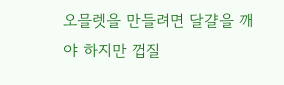오믈렛을 만들려면 달걀을 깨야 하지만 껍질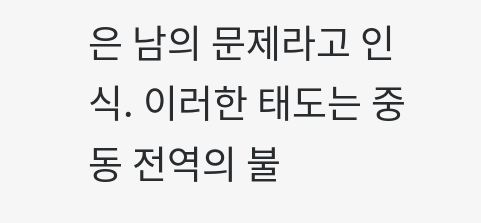은 남의 문제라고 인식. 이러한 태도는 중동 전역의 불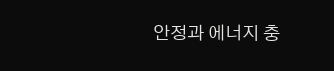안정과 에너지 충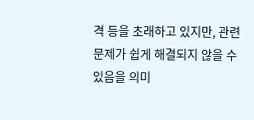격 등을 초래하고 있지만, 관련 문제가 쉽게 해결되지 않을 수 있음을 의미